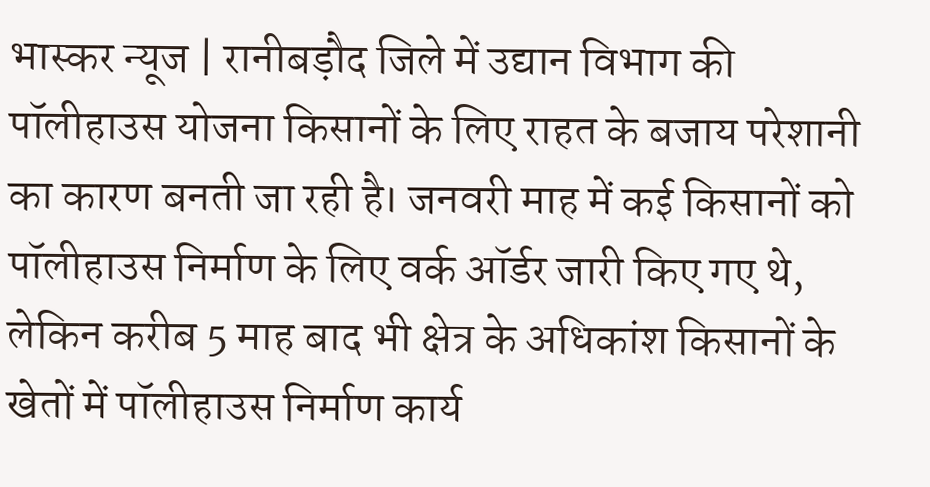भास्कर न्यूज | रानीबड़ौद जिले में उद्यान विभाग की पॉलीहाउस योजना किसानों के लिए राहत के बजाय परेशानी का कारण बनती जा रही है। जनवरी माह में कई किसानों को पॉलीहाउस निर्माण के लिए वर्क ऑर्डर जारी किए गए थे, लेकिन करीब 5 माह बाद भी क्षेत्र के अधिकांश किसानों के खेतों में पॉलीहाउस निर्माण कार्य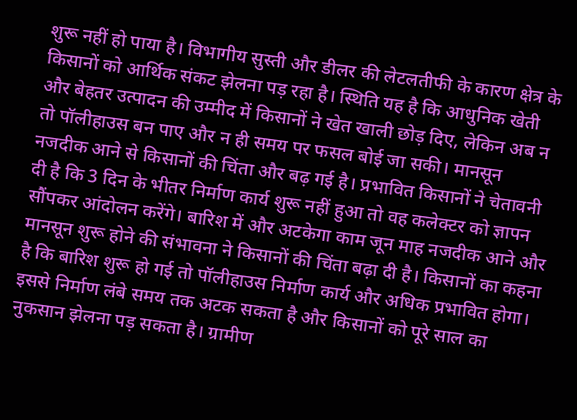शुरू नहीं हो पाया है। विभागीय सुस्ती और डीलर की लेटलतीफी के कारण क्षेत्र के किसानों को आर्थिक संकट झेलना पड़ रहा है। स्थिति यह है कि आधुनिक खेती और बेहतर उत्पादन की उम्मीद में किसानों ने खेत खाली छोड़ दिए, लेकिन अब न तो पॉलीहाउस बन पाए और न ही समय पर फसल बोई जा सकी। मानसून नजदीक आने से किसानों की चिंता और बढ़ गई है। प्रभावित किसानों ने चेतावनी दी है कि 3 दिन के भीतर निर्माण कार्य शुरू नहीं हुआ तो वह कलेक्टर को ज्ञापन सौंपकर आंदोलन करेंगे। बारिश में और अटकेगा काम जून माह नजदीक आने और मानसून शुरू होने की संभावना ने किसानों की चिंता बढ़ा दी है। किसानों का कहना है कि बारिश शुरू हो गई तो पॉलीहाउस निर्माण कार्य और अधिक प्रभावित होगा। इससे निर्माण लंबे समय तक अटक सकता है और किसानों को पूरे साल का नुकसान झेलना पड़ सकता है। ग्रामीण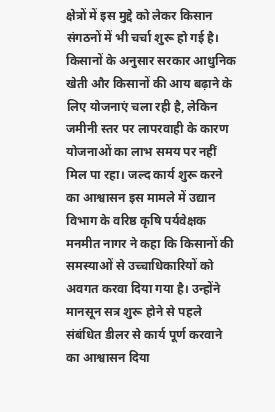क्षेत्रों में इस मुद्दे को लेकर किसान संगठनों में भी चर्चा शुरू हो गई है। किसानों के अनुसार सरकार आधुनिक खेती और किसानों की आय बढ़ाने के लिए योजनाएं चला रही है, लेकिन जमीनी स्तर पर लापरवाही के कारण योजनाओं का लाभ समय पर नहीं मिल पा रहा। जल्द कार्य शुरू करने का आश्वासन इस मामले में उद्यान विभाग के वरिष्ठ कृषि पर्यवेक्षक मनमीत नागर ने कहा कि किसानों की समस्याओं से उच्चाधिकारियों को अवगत करवा दिया गया है। उन्होंने मानसून सत्र शुरू होने से पहले संबंधित डीलर से कार्य पूर्ण करवाने का आश्वासन दिया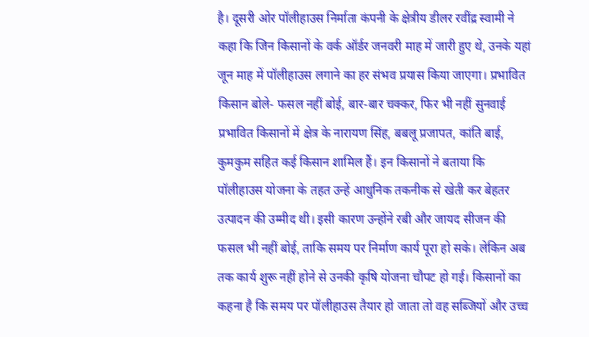है। दूसरी ओर पॉलीहाउस निर्माता कंपनी के क्षेत्रीय डीलर रवींद्र स्वामी ने कहा कि जिन किसानों के वर्क ऑर्डर जनवरी माह में जारी हुए थे, उनके यहां जून माह में पॉलीहाउस लगाने का हर संभव प्रयास किया जाएगा। प्रभावित किसान बोले- फसल नहीं बोई, बार-बार चक्कर, फिर भी नहीं सुनवाई प्रभावित किसानों में क्षेत्र के नारायण सिंह, बबलू प्रजापत, कांति बाई, कुमकुम सहित कई किसान शामिल हैं। इन किसानों ने बताया कि पॉलीहाउस योजना के तहत उन्हें आधुनिक तकनीक से खेती कर बेहतर उत्पादन की उम्मीद थी। इसी कारण उन्होंने रबी और जायद सीजन की फसल भी नहीं बोई, ताकि समय पर निर्माण कार्य पूरा हो सके। लेकिन अब तक कार्य शुरू नहीं होने से उनकी कृषि योजना चौपट हो गई। किसानों का कहना है कि समय पर पॉलीहाउस तैयार हो जाता तो वह सब्जियों और उच्च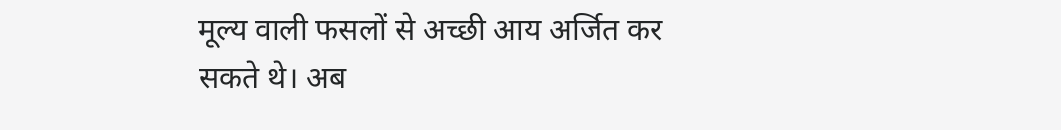मूल्य वाली फसलों से अच्छी आय अर्जित कर सकते थे। अब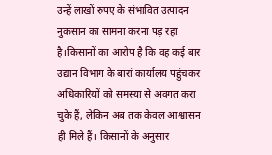उन्हें लाखों रुपए के संभावित उत्पादन नुकसान का सामना करना पड़ रहा है।किसानों का आरोप है कि वह कई बार उद्यान विभाग के बारां कार्यालय पहुंचकर अधिकारियों को समस्या से अवगत करा चुके हैं, लेकिन अब तक केवल आश्वासन ही मिले हैं। किसानों के अनुसार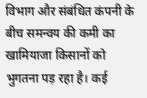विभाग और संबंधित कंपनी के बीच समन्वय की कमी का खामियाजा किसानों को भुगतना पड़ रहा है। कई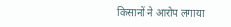किसानों ने आरोप लगाया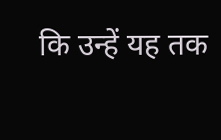कि उन्हें यह तक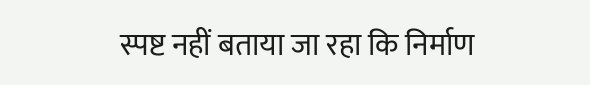स्पष्ट नहीं बताया जा रहा कि निर्माण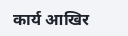कार्य आखिर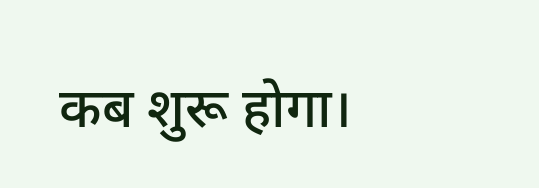कब शुरू होगा।